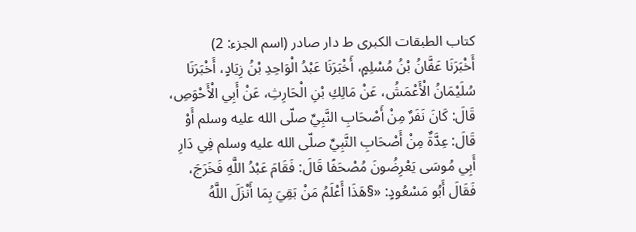كتاب الطبقات الكبرى ط دار صادر (اسم الجزء: 2)
أَخْبَرَنَا عَفَّانُ بْنُ مُسْلِمٍ، أَخْبَرَنَا عَبْدُ الْوَاحِدِ بْنُ زِيَادٍ، أَخْبَرَنَا سُلَيْمَانُ الْأَعْمَشُ، عَنْ مَالِكِ بْنِ الْحَارِثِ، عَنْ أَبِي الْأَحْوَصِ، قَالَ: كَانَ نَفَرٌ مِنْ أَصْحَابِ النَّبِيِّ صلّى الله عليه وسلم أَوْ قَالَ: عِدَّةٌ مِنْ أَصْحَابِ النَّبِيِّ صلّى الله عليه وسلم فِي دَارِ أَبِي مُوسَى يَعْرِضُونَ مُصْحَفًا قَالَ: فَقَامَ عَبْدُ اللَّهِ فَخَرَجَ، فَقَالَ أَبُو مَسْعُودٍ: «§هَذَا أَعْلَمُ مَنْ بَقِيَ بِمَا أَنْزَلَ اللَّهُ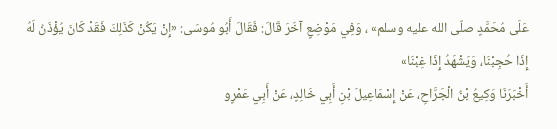عَلَى مُحَمَّدٍ صلّى الله عليه وسلم» ، وَفِي مَوْضِعٍ آخَرَ قَالَ: فَقَالَ أَبُو مُوسَى: «إِنْ يَكُنْ كَذَلِكَ فَقَدْ كَانَ يُؤْذَنُ لَهُ إِذَا حُجِبْنَا، وَيَشْهَدُ إِذَا غِبْنَا»
أَخْبَرَنَا وَكِيعُ بْنُ الْجَرَّاحِ، عَنْ إِسْمَاعِيلَ بْنِ أَبِي خَالِدٍ، عَنْ أَبِي عَمْرٍو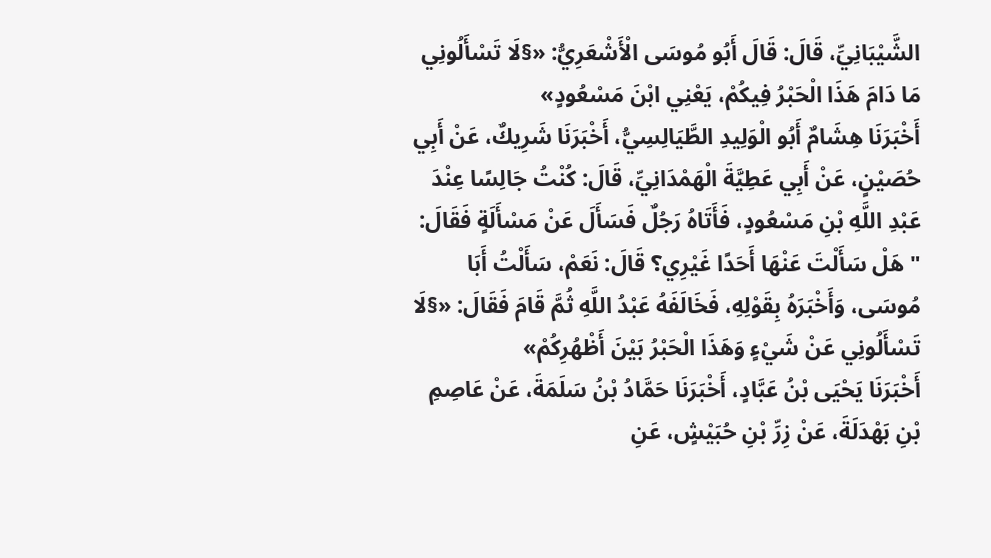الشَّيْبَانِيِّ، قَالَ: قَالَ أَبُو مُوسَى الْأَشْعَرِيُّ: «§لَا تَسْأَلُونِي مَا دَامَ هَذَا الْحَبْرُ فِيكُمْ، يَعْنِي ابْنَ مَسْعُودٍ»
أَخْبَرَنَا هِشَامٌ أَبُو الْوَلِيدِ الطَّيَالِسِيُّ، أَخْبَرَنَا شَرِيكٌ، عَنْ أَبِي حُصَيْنٍ، عَنْ أَبِي عَطِيَّةَ الْهَمْدَانِيِّ، قَالَ: كُنْتُ جَالِسًا عِنْدَ عَبْدِ اللَّهِ بْنِ مَسْعُودٍ، فَأَتَاهُ رَجُلٌ فَسَأَلَ عَنْ مَسْأَلَةٍ فَقَالَ: " هَلْ سَأَلْتَ عَنْهَا أَحَدًا غَيْرِي؟ قَالَ: نَعَمْ، سَأَلْتُ أَبَا مُوسَى، وَأَخْبَرَهُ بِقَوْلِهِ، فَخَالَفَهُ عَبْدُ اللَّهِ ثُمَّ قَامَ فَقَالَ: «§لَا تَسْأَلُونِي عَنْ شَيْءٍ وَهَذَا الْحَبْرُ بَيْنَ أَظْهُرِكُمْ»
أَخْبَرَنَا يَحْيَى بْنُ عَبَّادٍ، أَخْبَرَنَا حَمَّادُ بْنُ سَلَمَةَ، عَنْ عَاصِمِ بْنِ بَهْدَلَةَ، عَنْ زِرِّ بْنِ حُبَيْشٍ، عَنِ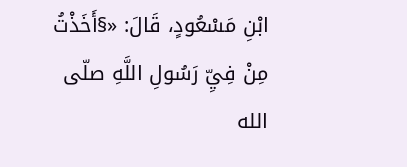ابْنِ مَسْعُودٍ، قَالَ: «§أَخَذْتُ مِنْ فِيِّ رَسُولِ اللَّهِ صلّى الله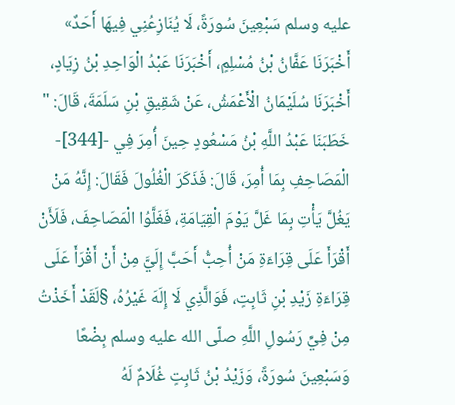عليه وسلم سَبْعِينَ سُورَةً، لَا يُنَازِعُنِي فِيهَا أَحَدٌ»
أَخْبَرَنَا عَفَّانُ بْنُ مُسْلِمٍ، أَخْبَرَنَا عَبْدُ الْوَاحِدِ بْنُ زِيَادٍ، أَخْبَرَنَا سُلَيْمَانُ الْأَعْمَشُ، عَنْ شَقِيقِ بْنِ سَلَمَةَ، قَالَ: " خَطَبَنَا عَبْدُ اللَّهِ بْنُ مَسْعُودٍ حِينَ أُمِرَ فِي -[344]- الْمَصَاحِفِ بِمَا أُمِرَ، قَالَ: فَذَكَرَ الْغُلُولَ فَقَالَ: إِنَّهُ مَنْ يَغُلَّ يَأْتِ بِمَا غَلَّ يَوْمَ الْقِيَامَةِ، فَغَلَّوُا الْمَصَاحِفَ، فَلَأَنْ أَقْرَأَ عَلَى قِرَاءَةِ مَنْ أُحِبُّ أَحَبَّ إِلَيَّ مِنْ أَنْ أَقْرَأَ عَلَى قِرَاءَةِ زَيْدِ بْنِ ثَابِتٍ، فَوَالَّذِي لَا إِلَهَ غَيْرُهُ، §لَقَدْ أَخَذْتُ مِنْ فِيِّ رَسُولِ اللَّهِ صلّى الله عليه وسلم بِضْعًا وَسَبْعِينَ سُورَةً، وَزَيْدُ بْنُ ثَابِتٍ غُلَامٌ لَهُ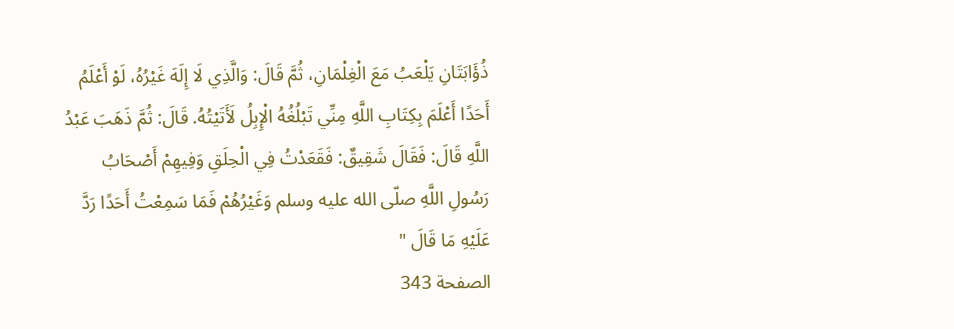ذُؤَابَتَانِ يَلْعَبُ مَعَ الْغِلْمَانِ، ثُمَّ قَالَ: وَالَّذِي لَا إِلَهَ غَيْرُهُ، لَوْ أَعْلَمُ أَحَدًا أَعْلَمَ بِكِتَابِ اللَّهِ مِنِّي تَبْلُغُهُ الْإِبِلُ لَأَتَيْتُهُ. قَالَ: ثُمَّ ذَهَبَ عَبْدُ اللَّهِ قَالَ: فَقَالَ شَقِيقٌ: فَقَعَدْتُ فِي الْحِلَقِ وَفِيهِمْ أَصْحَابُ رَسُولِ اللَّهِ صلّى الله عليه وسلم وَغَيْرُهُمْ فَمَا سَمِعْتُ أَحَدًا رَدَّ عَلَيْهِ مَا قَالَ "
الصفحة 343